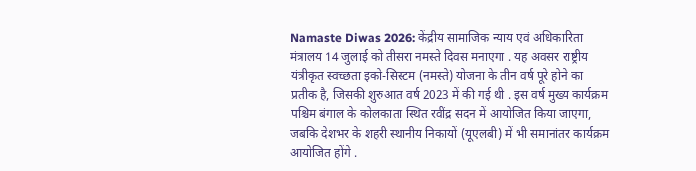Namaste Diwas 2026: केंद्रीय सामाजिक न्याय एवं अधिकारिता मंत्रालय 14 जुलाई को तीसरा नमस्ते दिवस मनाएगा . यह अवसर राष्ट्रीय यंत्रीकृत स्वच्छता इको-सिस्टम (नमस्ते) योजना के तीन वर्ष पूरे होने का प्रतीक है, जिसकी शुरुआत वर्ष 2023 में की गई थी . इस वर्ष मुख्य कार्यक्रम पश्चिम बंगाल के कोलकाता स्थित रवींद्र सदन में आयोजित किया जाएगा, जबकि देशभर के शहरी स्थानीय निकायों (यूएलबी) में भी समानांतर कार्यक्रम आयोजित होंगे .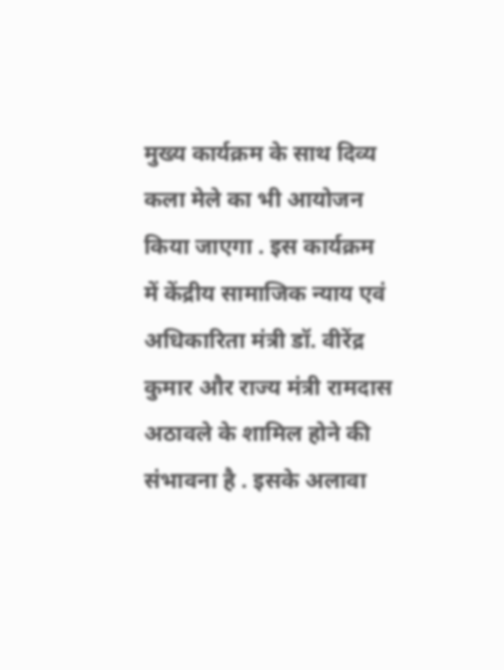मुख्य कार्यक्रम के साथ दिव्य कला मेले का भी आयोजन किया जाएगा . इस कार्यक्रम में केंद्रीय सामाजिक न्याय एवं अधिकारिता मंत्री डॉ. वीरेंद्र कुमार और राज्य मंत्री रामदास अठावले के शामिल होने की संभावना है . इसके अलावा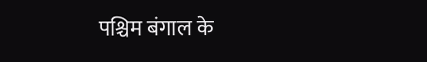पश्चिम बंगाल के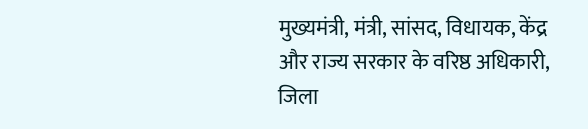मुख्यमंत्री, मंत्री, सांसद, विधायक, केंद्र और राज्य सरकार के वरिष्ठ अधिकारी, जिला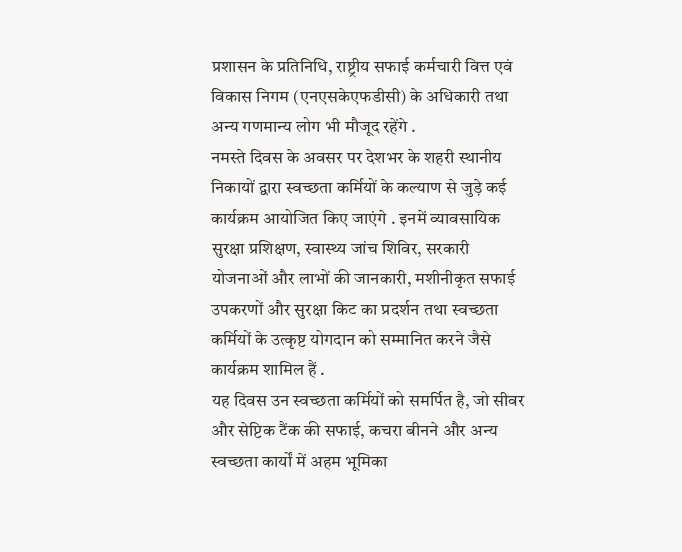प्रशासन के प्रतिनिधि, राष्ट्रीय सफाई कर्मचारी वित्त एवं विकास निगम (एनएसकेएफडीसी) के अधिकारी तथा अन्य गणमान्य लोग भी मौजूद रहेंगे .
नमस्ते दिवस के अवसर पर देशभर के शहरी स्थानीय निकायों द्वारा स्वच्छता कर्मियों के कल्याण से जुड़े कई कार्यक्रम आयोजित किए जाएंगे . इनमें व्यावसायिक सुरक्षा प्रशिक्षण, स्वास्थ्य जांच शिविर, सरकारी योजनाओं और लाभों की जानकारी, मशीनीकृत सफाई उपकरणों और सुरक्षा किट का प्रदर्शन तथा स्वच्छता कर्मियों के उत्कृष्ट योगदान को सम्मानित करने जैसे कार्यक्रम शामिल हैं .
यह दिवस उन स्वच्छता कर्मियों को समर्पित है, जो सीवर और सेप्टिक टैंक की सफाई, कचरा बीनने और अन्य स्वच्छता कार्यों में अहम भूमिका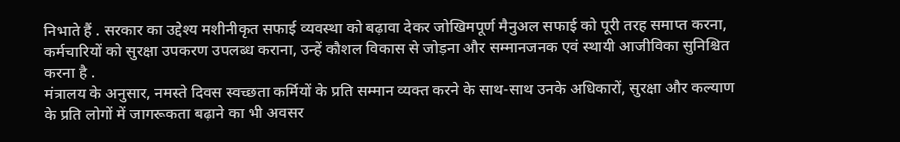निभाते हैं . सरकार का उद्देश्य मशीनीकृत सफाई व्यवस्था को बढ़ावा देकर जोखिमपूर्ण मैनुअल सफाई को पूरी तरह समाप्त करना, कर्मचारियों को सुरक्षा उपकरण उपलब्ध कराना, उन्हें कौशल विकास से जोड़ना और सम्मानजनक एवं स्थायी आजीविका सुनिश्चित करना है .
मंत्रालय के अनुसार, नमस्ते दिवस स्वच्छता कर्मियों के प्रति सम्मान व्यक्त करने के साथ-साथ उनके अधिकारों, सुरक्षा और कल्याण के प्रति लोगों में जागरूकता बढ़ाने का भी अवसर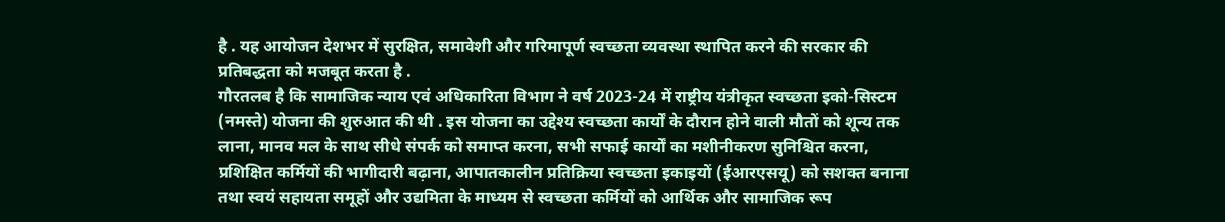है . यह आयोजन देशभर में सुरक्षित, समावेशी और गरिमापूर्ण स्वच्छता व्यवस्था स्थापित करने की सरकार की प्रतिबद्धता को मजबूत करता है .
गौरतलब है कि सामाजिक न्याय एवं अधिकारिता विभाग ने वर्ष 2023-24 में राष्ट्रीय यंत्रीकृत स्वच्छता इको-सिस्टम (नमस्ते) योजना की शुरुआत की थी . इस योजना का उद्देश्य स्वच्छता कार्यों के दौरान होने वाली मौतों को शून्य तक लाना, मानव मल के साथ सीधे संपर्क को समाप्त करना, सभी सफाई कार्यों का मशीनीकरण सुनिश्चित करना, प्रशिक्षित कर्मियों की भागीदारी बढ़ाना, आपातकालीन प्रतिक्रिया स्वच्छता इकाइयों (ईआरएसयू) को सशक्त बनाना तथा स्वयं सहायता समूहों और उद्यमिता के माध्यम से स्वच्छता कर्मियों को आर्थिक और सामाजिक रूप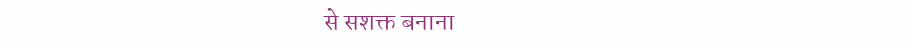से सशक्त बनाना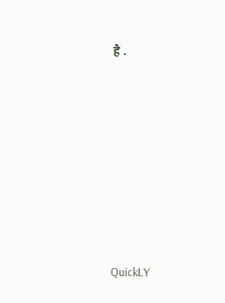है .












QuickLY